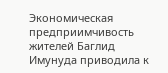Экономическая предприимчивость жителей Баглид Имунуда приводила к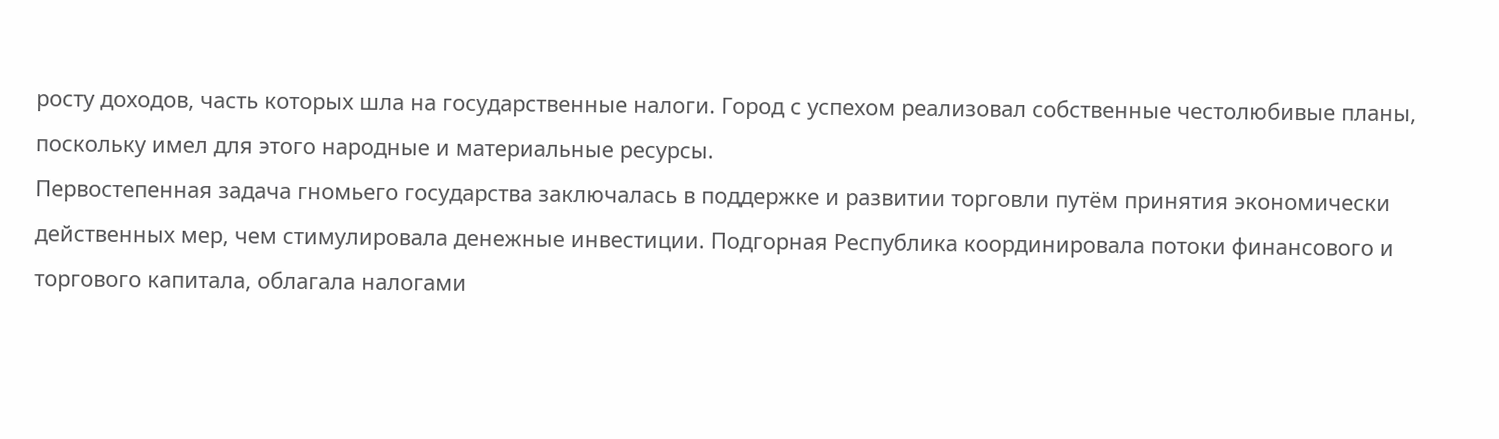росту доходов, часть которых шла на государственные налоги. Город с успехом реализовал собственные честолюбивые планы, поскольку имел для этого народные и материальные ресурсы.
Первостепенная задача гномьего государства заключалась в поддержке и развитии торговли путём принятия экономически действенных мер, чем стимулировала денежные инвестиции. Подгорная Республика координировала потоки финансового и торгового капитала, облагала налогами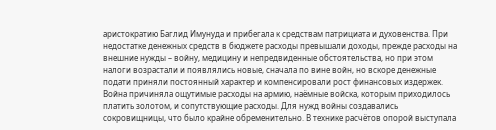аристократию Баглид Имунуда и прибегала к средствам патрициата и духовенства. При недостатке денежных средств в бюджете расходы превышали доходы, прежде расходы на внешние нужды – войну, медицину и непредвиденные обстоятельства, но при этом налоги возрастали и появлялись новые, сначала по вине войн, но вскоре денежные подати приняли постоянный характер и компенсировали рост финансовых издержек. Война причиняла ощутимые расходы на армию, наёмные войска, которым приходилось платить золотом, и сопутствующие расходы. Для нужд войны создавались сокровищницы, что было крайне обременительно. В технике расчётов опорой выступала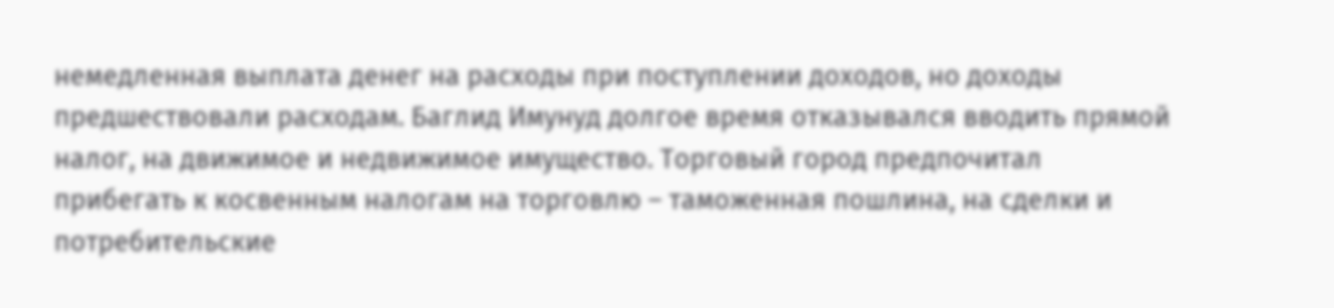немедленная выплата денег на расходы при поступлении доходов, но доходы предшествовали расходам. Баглид Имунуд долгое время отказывался вводить прямой налог, на движимое и недвижимое имущество. Торговый город предпочитал прибегать к косвенным налогам на торговлю – таможенная пошлина, на сделки и потребительские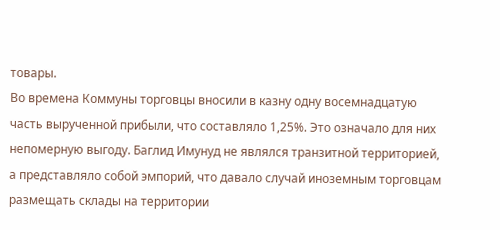товары.
Во времена Коммуны торговцы вносили в казну одну восемнадцатую часть вырученной прибыли, что составляло 1,25%. Это означало для них непомерную выгоду. Баглид Имунуд не являлся транзитной территорией, а представляло собой эмпорий, что давало случай иноземным торговцам размещать склады на территории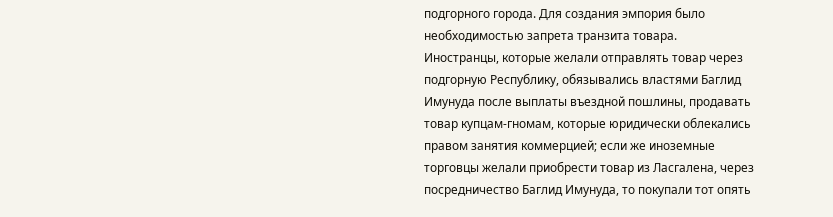подгорного города. Для создания эмпория было необходимостью запрета транзита товара.
Иностранцы, которые желали отправлять товар через подгорную Республику, обязывались властями Баглид Имунуда после выплаты въездной пошлины, продавать товар купцам-гномам, которые юридически облекались правом занятия коммерцией; если же иноземные торговцы желали приобрести товар из Ласгалена, через посредничество Баглид Имунуда, то покупали тот опять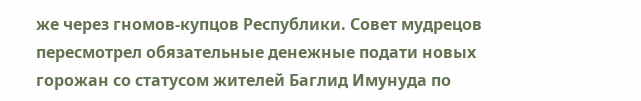же через гномов-купцов Республики. Совет мудрецов пересмотрел обязательные денежные подати новых горожан со статусом жителей Баглид Имунуда по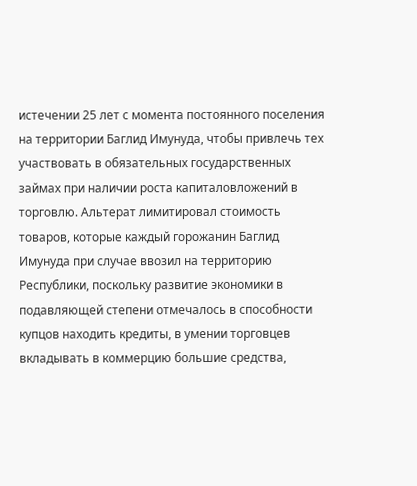истечении 25 лет с момента постоянного поселения на территории Баглид Имунуда, чтобы привлечь тех участвовать в обязательных государственных займах при наличии роста капиталовложений в торговлю. Альтерат лимитировал стоимость товаров, которые каждый горожанин Баглид Имунуда при случае ввозил на территорию Республики, поскольку развитие экономики в подавляющей степени отмечалось в способности купцов находить кредиты, в умении торговцев вкладывать в коммерцию большие средства,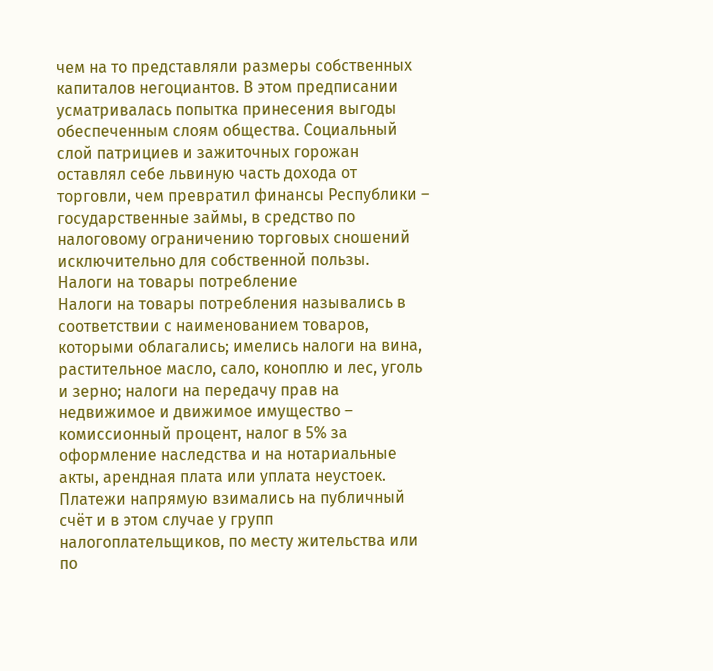чем на то представляли размеры собственных капиталов негоциантов. В этом предписании усматривалась попытка принесения выгоды обеспеченным слоям общества. Социальный слой патрициев и зажиточных горожан оставлял себе львиную часть дохода от торговли, чем превратил финансы Республики – государственные займы, в средство по налоговому ограничению торговых сношений исключительно для собственной пользы.
Налоги на товары потребление
Налоги на товары потребления назывались в соответствии с наименованием товаров, которыми облагались; имелись налоги на вина, растительное масло, сало, коноплю и лес, уголь и зерно; налоги на передачу прав на недвижимое и движимое имущество – комиссионный процент, налог в 5% за оформление наследства и на нотариальные акты, арендная плата или уплата неустоек. Платежи напрямую взимались на публичный счёт и в этом случае у групп налогоплательщиков, по месту жительства или по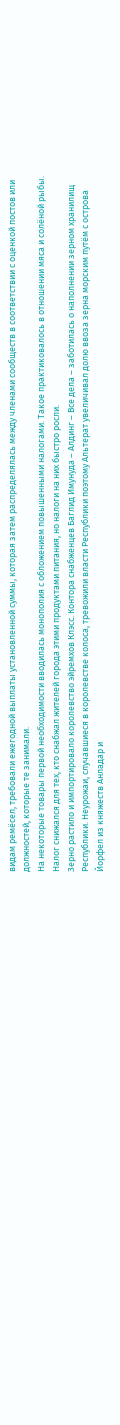видам ремёсел, требовали ежегодной выплаты установленной суммы, которая затем распределялась между членами сообществ в соответствии с оценкой постов или должностей, которые те занимали.
На некоторые товары первой необходимости вводилась монополия с обложением повышенными налогами. Такое практиковалось в отношении мяса и солёной рыбы. Налог снижался для тех, кто снабжал жителей города этими продуктами питания, но налоги на них быстро росли.
Зерно растило и импортировало королевство эйремхов Клэсс. Контора снабженцев Баглид Имунуда – Алдинг – Все дела – заботилась о наполнении зерном хранилищ Республики. Неурожаи, случавшиеся в королевстве колоса, тревожили власти Республики поэтому Альтерат увеличивал долю ввоза зерна морским путём с острова Йорфел из княжеств Анладар и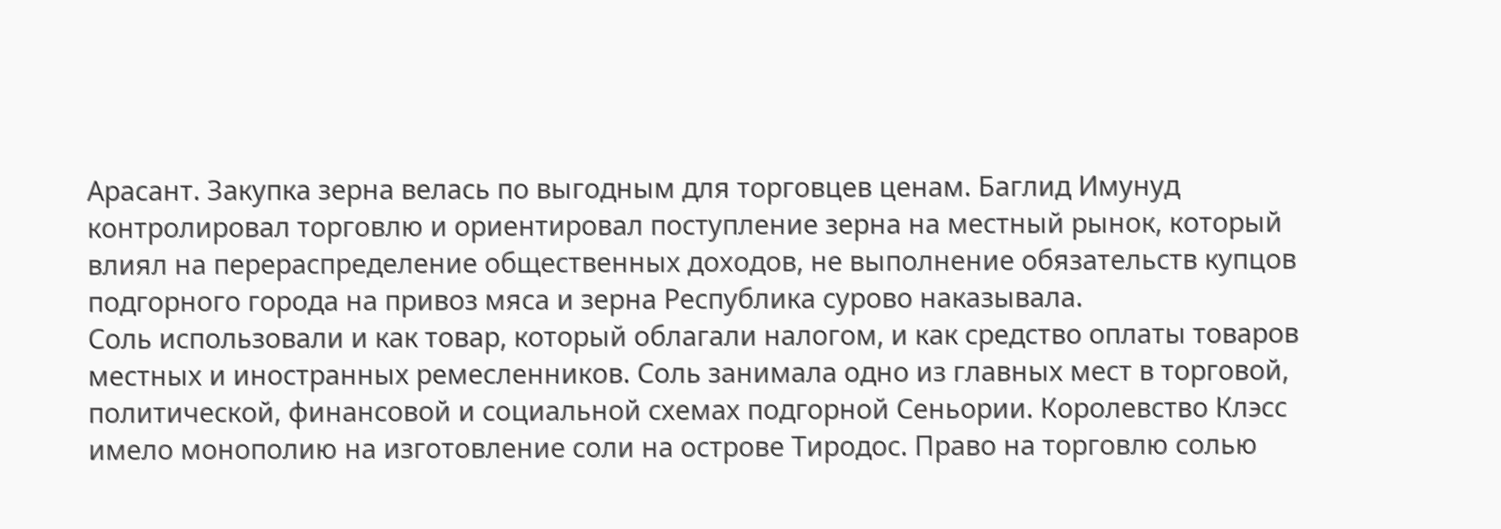Арасант. Закупка зерна велась по выгодным для торговцев ценам. Баглид Имунуд контролировал торговлю и ориентировал поступление зерна на местный рынок, который влиял на перераспределение общественных доходов, не выполнение обязательств купцов подгорного города на привоз мяса и зерна Республика сурово наказывала.
Соль использовали и как товар, который облагали налогом, и как средство оплаты товаров местных и иностранных ремесленников. Соль занимала одно из главных мест в торговой, политической, финансовой и социальной схемах подгорной Сеньории. Королевство Клэсс имело монополию на изготовление соли на острове Тиродос. Право на торговлю солью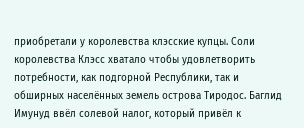приобретали у королевства клэсские купцы. Соли королевства Клэсс хватало чтобы удовлетворить потребности, как подгорной Республики, так и обширных населённых земель острова Тиродос. Баглид Имунуд ввёл солевой налог, который привёл к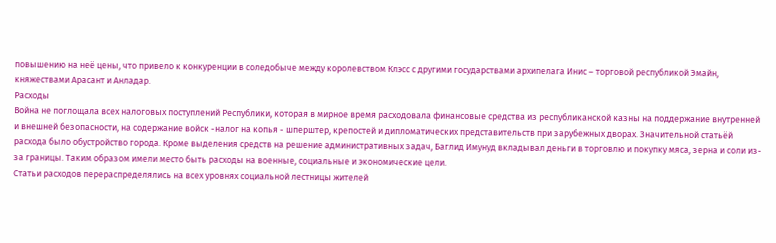повышению на неё цены, что привело к конкуренции в соледобыче между королевством Клэсс с другими государствами архипелага Инис – торговой республикой Эмайн, княжествами Арасант и Анладар.
Расходы
Война не поглощала всех налоговых поступлений Республики, которая в мирное время расходовала финансовые средства из республиканской казны на поддержание внутренней и внешней безопасности, на содержание войск -налог на копья - шперштер, крепостей и дипломатических представительств при зарубежных дворах. Значительной статьёй расхода было обустройство города. Кроме выделения средств на решение административных задач, Баглид Имунуд вкладывал деньги в торговлю и покупку мяса, зерна и соли из-за границы. Таким образом имели место быть расходы на военные, социальные и экономические цели.
Статьи расходов перераспределялись на всех уровнях социальной лестницы жителей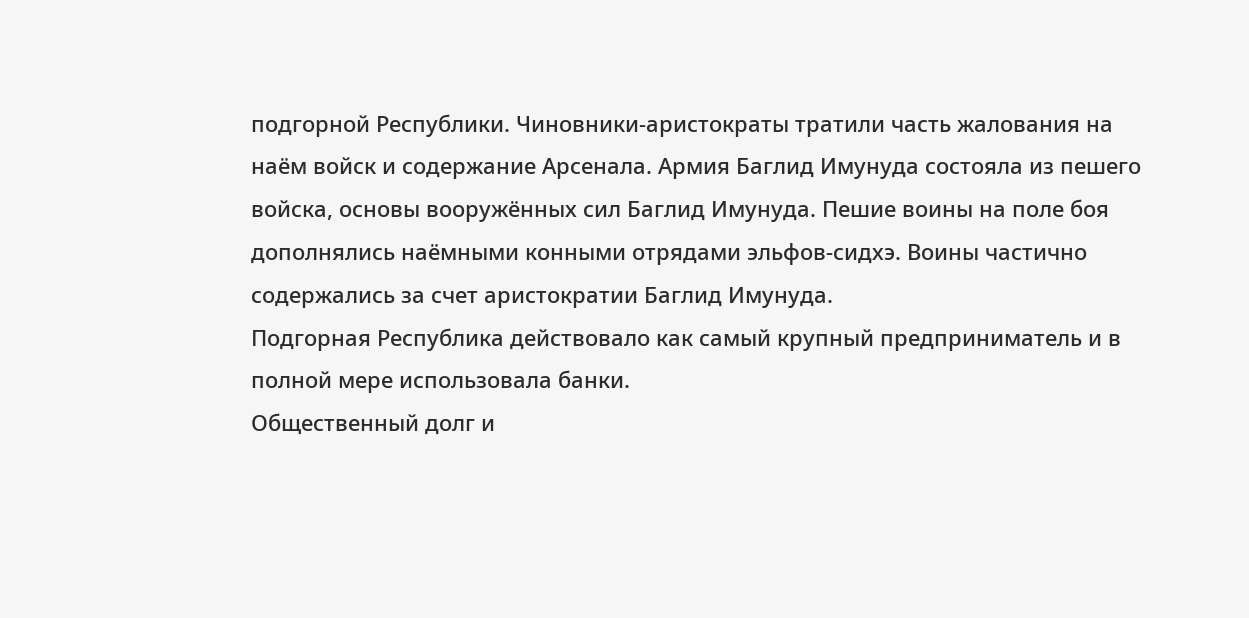подгорной Республики. Чиновники-аристократы тратили часть жалования на наём войск и содержание Арсенала. Армия Баглид Имунуда состояла из пешего войска, основы вооружённых сил Баглид Имунуда. Пешие воины на поле боя дополнялись наёмными конными отрядами эльфов-сидхэ. Воины частично содержались за счет аристократии Баглид Имунуда.
Подгорная Республика действовало как самый крупный предприниматель и в полной мере использовала банки.
Общественный долг и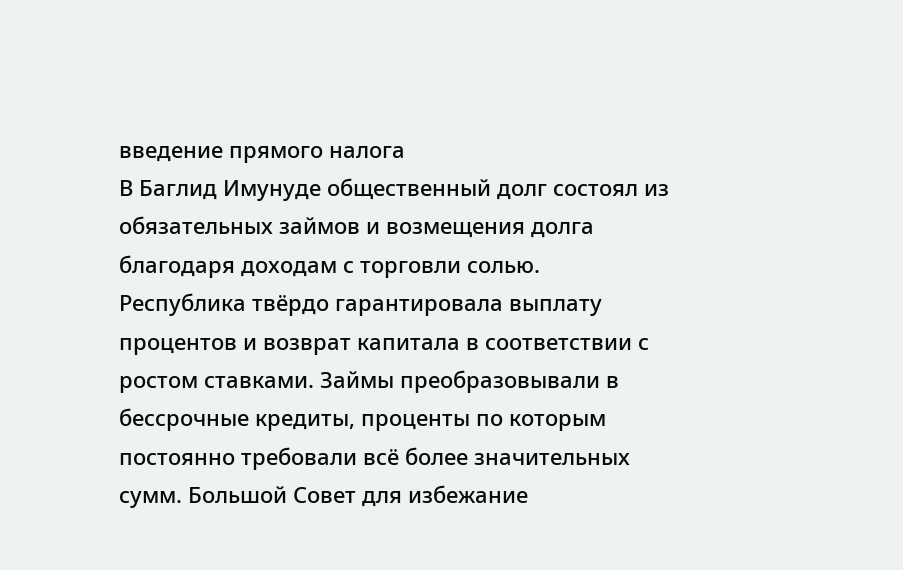введение прямого налога
В Баглид Имунуде общественный долг состоял из обязательных займов и возмещения долга благодаря доходам с торговли солью.
Республика твёрдо гарантировала выплату процентов и возврат капитала в соответствии с ростом ставками. Займы преобразовывали в бессрочные кредиты, проценты по которым постоянно требовали всё более значительных сумм. Большой Совет для избежание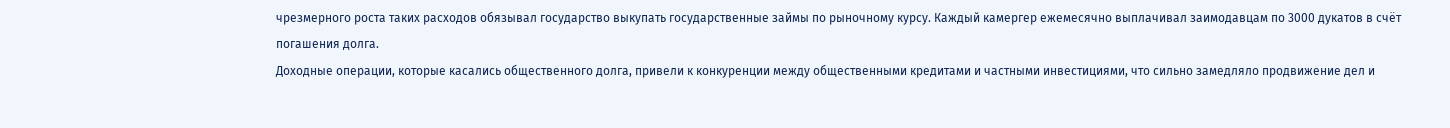чрезмерного роста таких расходов обязывал государство выкупать государственные займы по рыночному курсу. Каждый камергер ежемесячно выплачивал заимодавцам по 3000 дукатов в счёт погашения долга.
Доходные операции, которые касались общественного долга, привели к конкуренции между общественными кредитами и частными инвестициями, что сильно замедляло продвижение дел и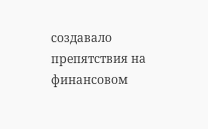создавало препятствия на финансовом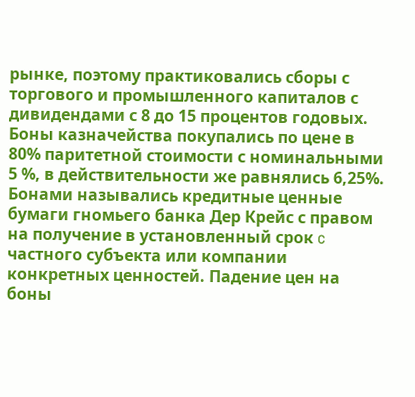рынке, поэтому практиковались сборы с торгового и промышленного капиталов с дивидендами с 8 до 15 процентов годовых. Боны казначейства покупались по цене в 80% паритетной стоимости с номинальными 5 %, в действительности же равнялись 6,25%. Бонами назывались кредитные ценные бумаги гномьего банка Дер Крейс с правом на получение в установленный срок c частного субъекта или компании конкретных ценностей. Падение цен на боны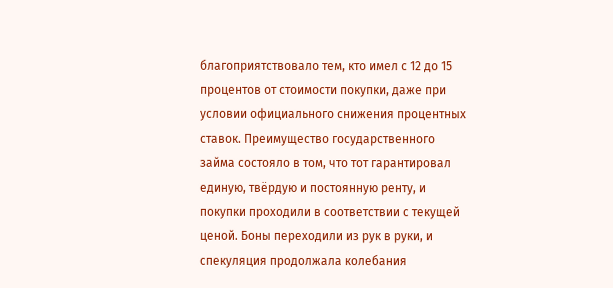благоприятствовало тем, кто имел с 12 до 15 процентов от стоимости покупки, даже при условии официального снижения процентных ставок. Преимущество государственного займа состояло в том, что тот гарантировал единую, твёрдую и постоянную ренту, и покупки проходили в соответствии с текущей ценой. Боны переходили из рук в руки, и спекуляция продолжала колебания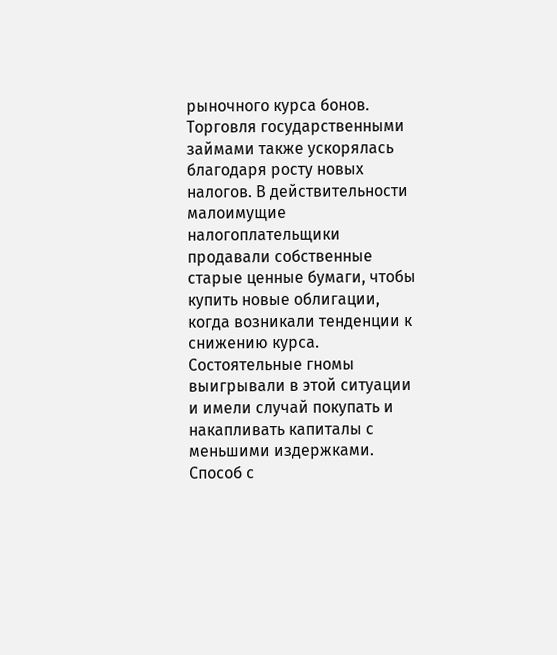рыночного курса бонов. Торговля государственными займами также ускорялась благодаря росту новых налогов. В действительности малоимущие налогоплательщики продавали собственные старые ценные бумаги, чтобы купить новые облигации, когда возникали тенденции к снижению курса. Состоятельные гномы выигрывали в этой ситуации и имели случай покупать и накапливать капиталы с меньшими издержками. Способ с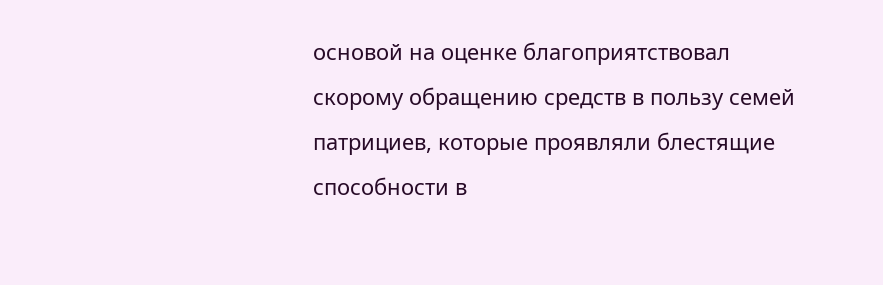основой на оценке благоприятствовал скорому обращению средств в пользу семей патрициев, которые проявляли блестящие способности в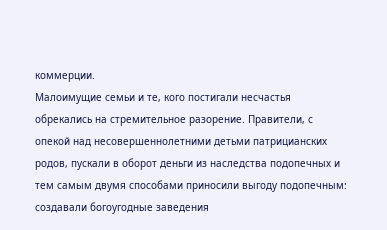коммерции.
Малоимущие семьи и те, кого постигали несчастья обрекались на стремительное разорение. Правители, с опекой над несовершеннолетними детьми патрицианских родов, пускали в оборот деньги из наследства подопечных и тем самым двумя способами приносили выгоду подопечным: создавали богоугодные заведения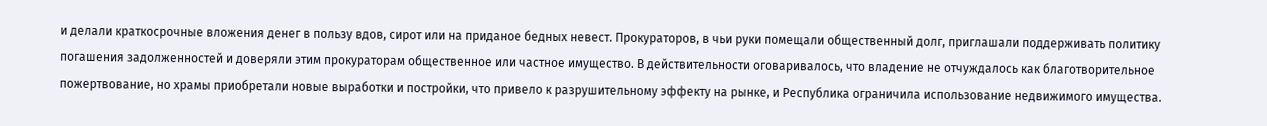и делали краткосрочные вложения денег в пользу вдов, сирот или на приданое бедных невест. Прокураторов, в чьи руки помещали общественный долг, приглашали поддерживать политику погашения задолженностей и доверяли этим прокураторам общественное или частное имущество. В действительности оговаривалось, что владение не отчуждалось как благотворительное пожертвование, но храмы приобретали новые выработки и постройки, что привело к разрушительному эффекту на рынке, и Республика ограничила использование недвижимого имущества.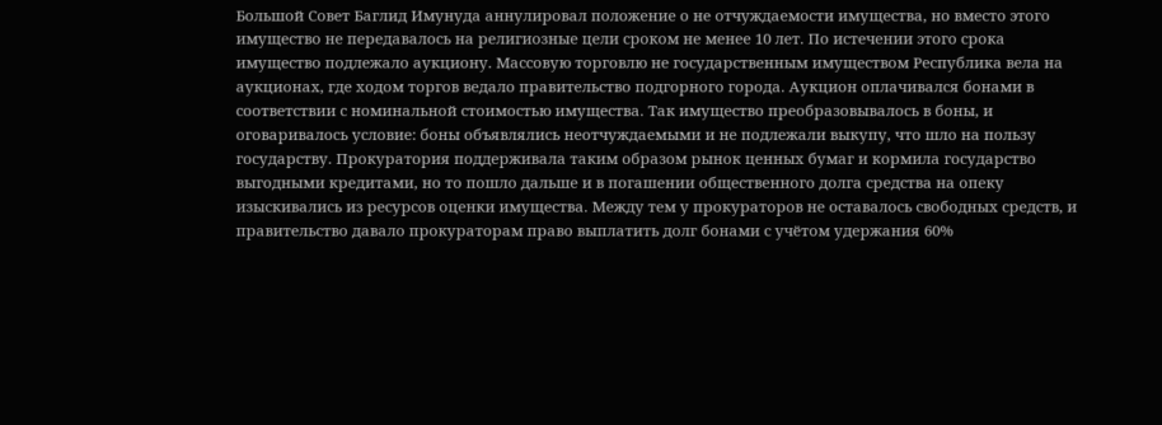Большой Совет Баглид Имунуда аннулировал положение о не отчуждаемости имущества, но вместо этого имущество не передавалось на религиозные цели сроком не менее 10 лет. По истечении этого срока имущество подлежало аукциону. Массовую торговлю не государственным имуществом Республика вела на аукционах, где ходом торгов ведало правительство подгорного города. Аукцион оплачивался бонами в соответствии с номинальной стоимостью имущества. Так имущество преобразовывалось в боны, и оговаривалось условие: боны объявлялись неотчуждаемыми и не подлежали выкупу, что шло на пользу государству. Прокуратория поддерживала таким образом рынок ценных бумаг и кормила государство выгодными кредитами, но то пошло дальше и в погашении общественного долга средства на опеку изыскивались из ресурсов оценки имущества. Между тем у прокураторов не оставалось свободных средств, и правительство давало прокураторам право выплатить долг бонами с учётом удержания 60%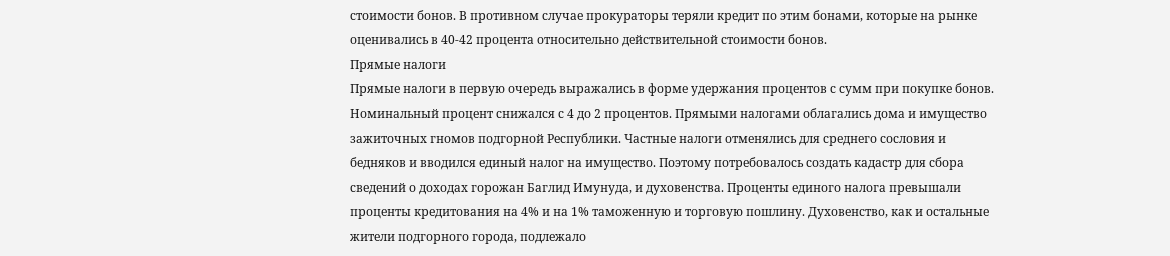стоимости бонов. В противном случае прокураторы теряли кредит по этим бонами, которые на рынке оценивались в 40-42 процента относительно действительной стоимости бонов.
Прямые налоги
Прямые налоги в первую очередь выражались в форме удержания процентов с сумм при покупке бонов. Номинальный процент снижался с 4 до 2 процентов. Прямыми налогами облагались дома и имущество зажиточных гномов подгорной Республики. Частные налоги отменялись для среднего сословия и бедняков и вводился единый налог на имущество. Поэтому потребовалось создать кадастр для сбора сведений о доходах горожан Баглид Имунуда, и духовенства. Проценты единого налога превышали проценты кредитования на 4% и на 1% таможенную и торговую пошлину. Духовенство, как и остальные жители подгорного города, подлежало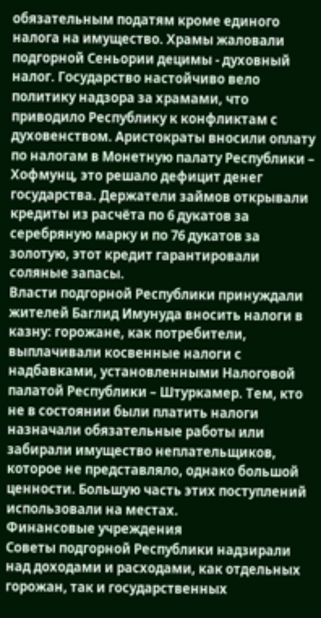обязательным податям кроме единого налога на имущество. Храмы жаловали подгорной Сеньории децимы - духовный налог. Государство настойчиво вело политику надзора за храмами, что приводило Республику к конфликтам с духовенством. Аристократы вносили оплату по налогам в Монетную палату Республики – Хофмунц, это решало дефицит денег государства. Держатели займов открывали кредиты из расчёта по 6 дукатов за серебряную марку и по 76 дукатов за золотую, этот кредит гарантировали соляные запасы.
Власти подгорной Республики принуждали жителей Баглид Имунуда вносить налоги в казну: горожане, как потребители, выплачивали косвенные налоги с надбавками, установленными Налоговой палатой Республики – Штуркамер. Тем, кто не в состоянии были платить налоги назначали обязательные работы или забирали имущество неплательщиков, которое не представляло, однако большой ценности. Большую часть этих поступлений использовали на местах.
Финансовые учреждения
Советы подгорной Республики надзирали над доходами и расходами, как отдельных горожан, так и государственных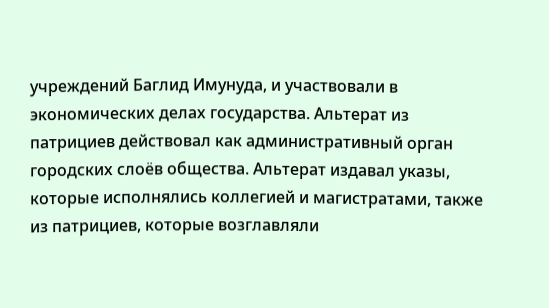учреждений Баглид Имунуда, и участвовали в экономических делах государства. Альтерат из патрициев действовал как административный орган городских слоёв общества. Альтерат издавал указы, которые исполнялись коллегией и магистратами, также из патрициев, которые возглавляли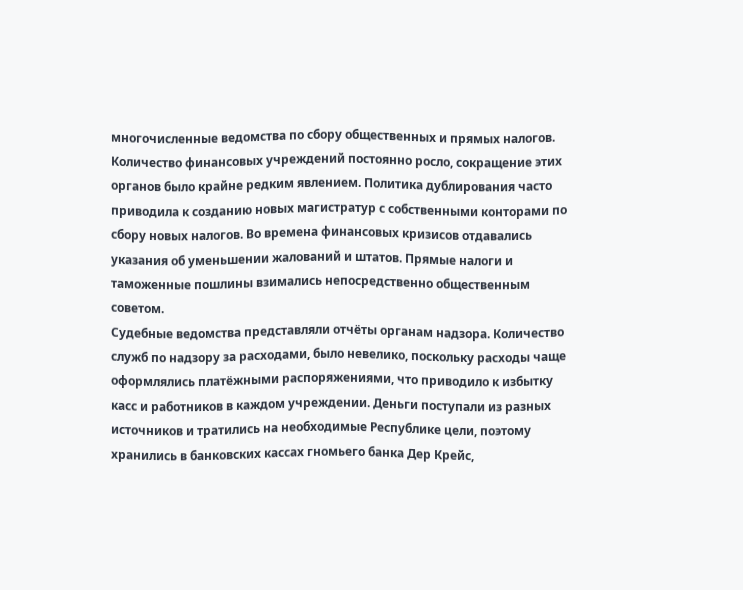многочисленные ведомства по сбору общественных и прямых налогов. Количество финансовых учреждений постоянно росло, сокращение этих органов было крайне редким явлением. Политика дублирования часто приводила к созданию новых магистратур с собственными конторами по сбору новых налогов. Во времена финансовых кризисов отдавались указания об уменьшении жалований и штатов. Прямые налоги и таможенные пошлины взимались непосредственно общественным советом.
Судебные ведомства представляли отчёты органам надзора. Количество служб по надзору за расходами, было невелико, поскольку расходы чаще оформлялись платёжными распоряжениями, что приводило к избытку касс и работников в каждом учреждении. Деньги поступали из разных источников и тратились на необходимые Республике цели, поэтому хранились в банковских кассах гномьего банка Дер Крейс,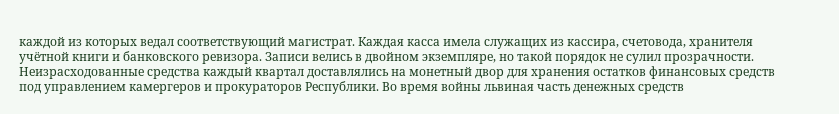каждой из которых ведал соответствующий магистрат. Каждая касса имела служащих из кассира, счетовода, хранителя учётной книги и банковского ревизора. Записи велись в двойном экземпляре, но такой порядок не сулил прозрачности. Неизрасходованные средства каждый квартал доставлялись на монетный двор для хранения остатков финансовых средств под управлением камергеров и прокураторов Республики. Во время войны львиная часть денежных средств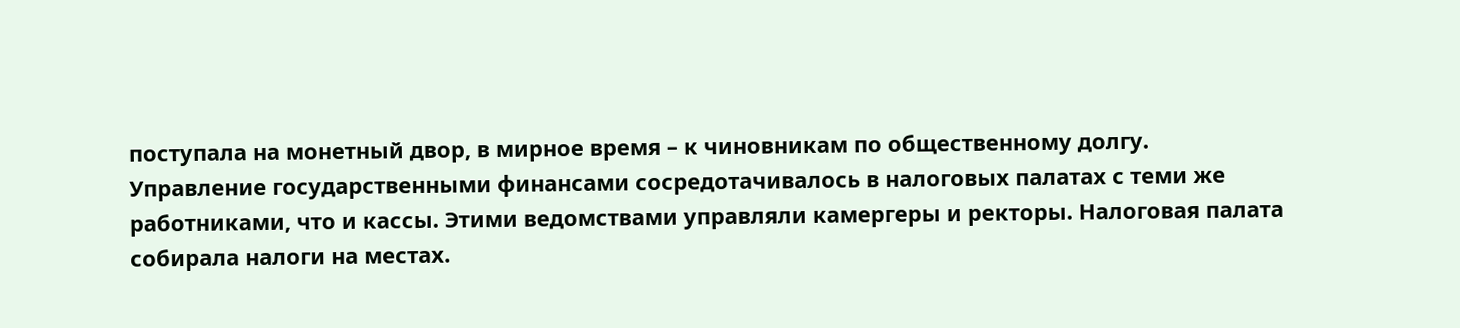поступала на монетный двор, в мирное время – к чиновникам по общественному долгу.
Управление государственными финансами сосредотачивалось в налоговых палатах с теми же работниками, что и кассы. Этими ведомствами управляли камергеры и ректоры. Налоговая палата собирала налоги на местах.